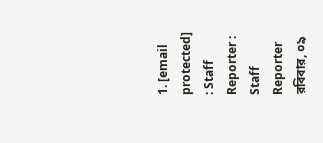1. [email protected] : Staff Reporter : Staff Reporter
রবিবার, ০৯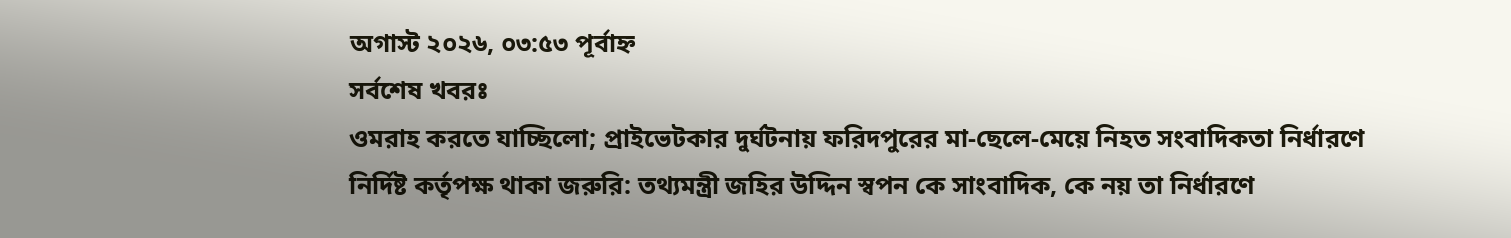অগাস্ট ২০২৬, ০৩:৫৩ পূর্বাহ্ন
সর্বশেষ খবরঃ
ওমরাহ করতে যাচ্ছিলো; প্রাইভেটকার দুর্ঘটনায় ফরিদপুরের মা-ছেলে-মেয়ে নিহত সংবাদিকতা নির্ধারণে নির্দিষ্ট কর্তৃপক্ষ থাকা জরুরি: তথ্যমন্ত্রী জহির উদ্দিন স্বপন কে সাংবাদিক, কে নয় তা নির্ধারণে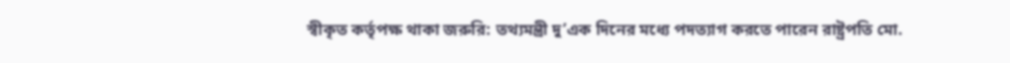স্বীকৃত কর্তৃপক্ষ থাকা জরুরি: তথ্যমন্ত্রী দু’এক দিনের মধ্যে পদত্যাগ করতে পারেন রাষ্ট্রপতি মো.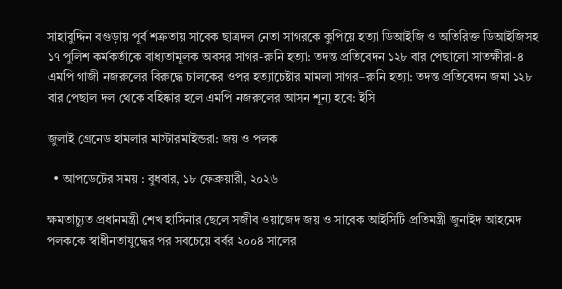সাহাবুদ্দিন বগুড়ায় পূর্ব শত্রুতায় সাবেক ছাত্রদল নেতা সাগরকে কুপিয়ে হত্যা ডিআইজি ও অতিরিক্ত ডিআইজিসহ ১৭ পুলিশ কর্মকর্তাকে বাধ্যতামূলক অবসর সাগর-রুনি হত্যা: তদন্ত প্রতিবেদন ১২৮ বার পেছালো সাতক্ষীরা-৪ এমপি গাজী নজরুলের বিরুদ্ধে চালকের ওপর হত্যাচেষ্টার মামলা সাগর–রুনি হত্যা: তদন্ত প্রতিবেদন জমা ১২৮ বার পেছাল দল থেকে বহিষ্কার হলে এমপি নজরুলের আসন শূন্য হবে: ইসি

জুলাই গ্রেনেড হামলার মাস্টারমাইন্ডরা: জয় ও পলক

  • আপডেটের সময় : বুধবার, ১৮ ফেব্রুয়ারী, ২০২৬

ক্ষমতাচ্যুত প্রধানমন্ত্রী শেখ হাসিনার ছেলে সজীব ওয়াজেদ জয় ও সাবেক আইসিটি প্রতিমন্ত্রী জুনাইদ আহমেদ পলককে স্বাধীনতাযুদ্ধের পর সবচেয়ে বর্বর ২০০৪ সালের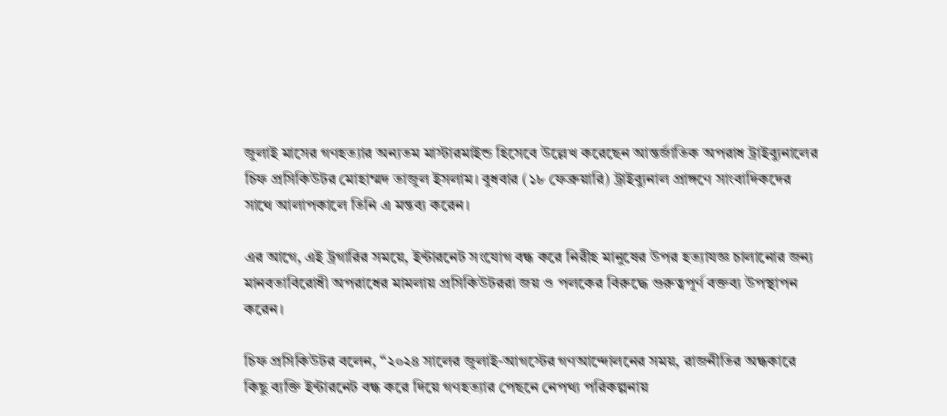জুলাই মাসের গণহত্যার অন্যতম মাস্টারমাইন্ড হিসেবে উল্লেখ করেছেন আন্তর্জাতিক অপরাধ ট্রাইব্যুনালের চিফ প্রসিকিউটর মোহাম্মদ তাজুল ইসলাম। বুধবার (১৮ ফেব্রুয়ারি) ট্রাইব্যুনাল প্রাঙ্গণে সাংবাদিকদের সাথে আলাপকালে তিনি এ মন্তব্য করেন।

এর আগে, এই ট্রগারির সময়ে, ইন্টারনেট সংযোগ বন্ধ করে নিরীহ মানুষের উপর হত্যাযজ্ঞ চালানোর জন্য মানবতাবিরোধী অপরাধের মামলায় প্রসিকিউটররা জয় ও পলকের বিরুদ্ধে গুরুত্বপূর্ণ বক্তব্য উপস্থাপন করেন।

চিফ প্রসিকিউটর বলেন, “২০২৪ সালের জুলাই-আগস্টের গণআন্দোলনের সময়, রাজনীতির অন্ধকারে কিছু ব্যক্তি ইন্টারনেট বন্ধ করে দিয়ে গণহত্যার পেছনে নেপথ্য পরিকল্পনায়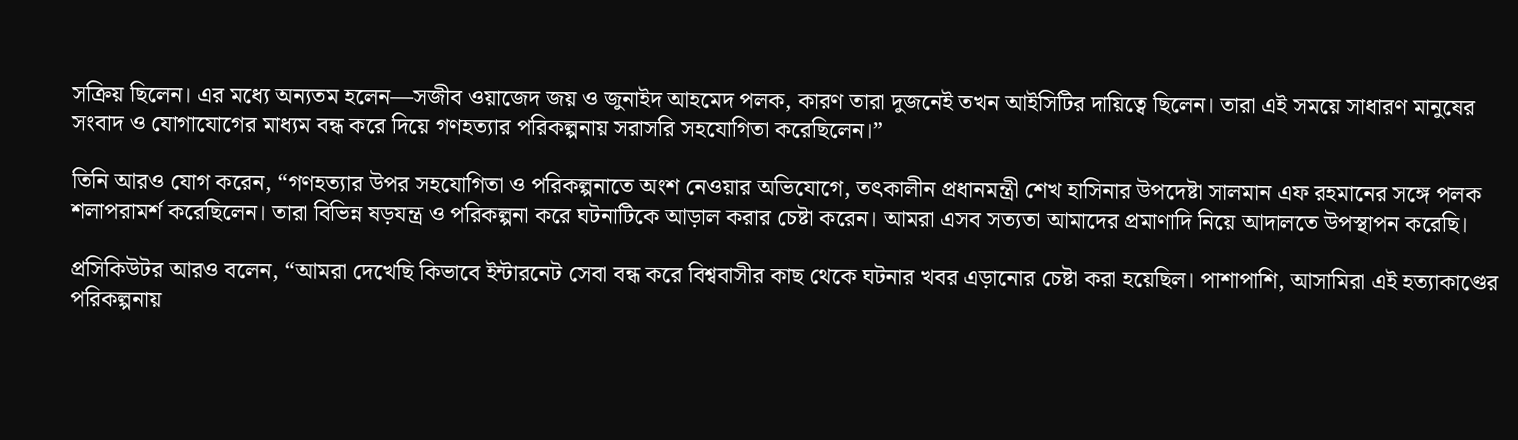সক্রিয় ছিলেন। এর মধ্যে অন্যতম হলেন—সজীব ওয়াজেদ জয় ও জুনাইদ আহমেদ পলক, কারণ তারা দুজনেই তখন আইসিটির দায়িত্বে ছিলেন। তারা এই সময়ে সাধারণ মানুষের সংবাদ ও যোগাযোগের মাধ্যম বন্ধ করে দিয়ে গণহত্যার পরিকল্পনায় সরাসরি সহযোগিতা করেছিলেন।”

তিনি আরও যোগ করেন, “গণহত্যার উপর সহযোগিতা ও পরিকল্পনাতে অংশ নেওয়ার অভিযোগে, তৎকালীন প্রধানমন্ত্রী শেখ হাসিনার উপদেষ্টা সালমান এফ রহমানের সঙ্গে পলক শলাপরামর্শ করেছিলেন। তারা বিভিন্ন ষড়যন্ত্র ও পরিকল্পনা করে ঘটনাটিকে আড়াল করার চেষ্টা করেন। আমরা এসব সত্যতা আমাদের প্রমাণাদি নিয়ে আদালতে উপস্থাপন করেছি।

প্রসিকিউটর আরও বলেন, “আমরা দেখেছি কিভাবে ইন্টারনেট সেবা বন্ধ করে বিশ্ববাসীর কাছ থেকে ঘটনার খবর এড়ানোর চেষ্টা করা হয়েছিল। পাশাপাশি, আসামিরা এই হত্যাকাণ্ডের পরিকল্পনায়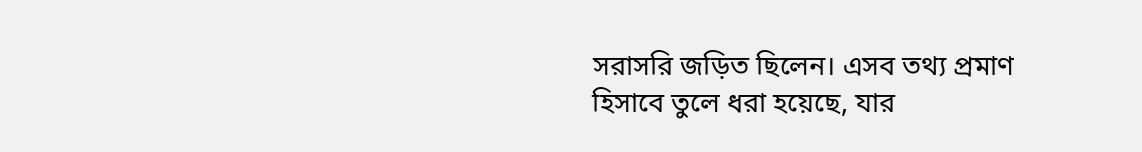সরাসরি জড়িত ছিলেন। এসব তথ্য প্রমাণ হিসাবে তুলে ধরা হয়েছে, যার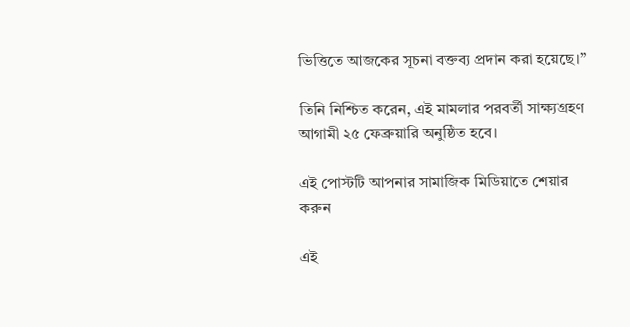ভিত্তিতে আজকের সূচনা বক্তব্য প্রদান করা হয়েছে।”

তিনি নিশ্চিত করেন, এই মামলার পরবর্তী সাক্ষ্যগ্রহণ আগামী ২৫ ফেব্রুয়ারি অনুষ্ঠিত হবে।

এই পোস্টটি আপনার সামাজিক মিডিয়াতে শেয়ার করুন

এই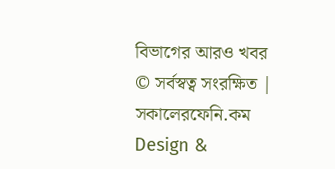বিভাগের আরও খবর
© সর্বস্বত্ব সংরক্ষিত | সকালেরফেনি.কম
Design &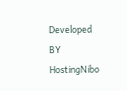Developed BY HostingNibo